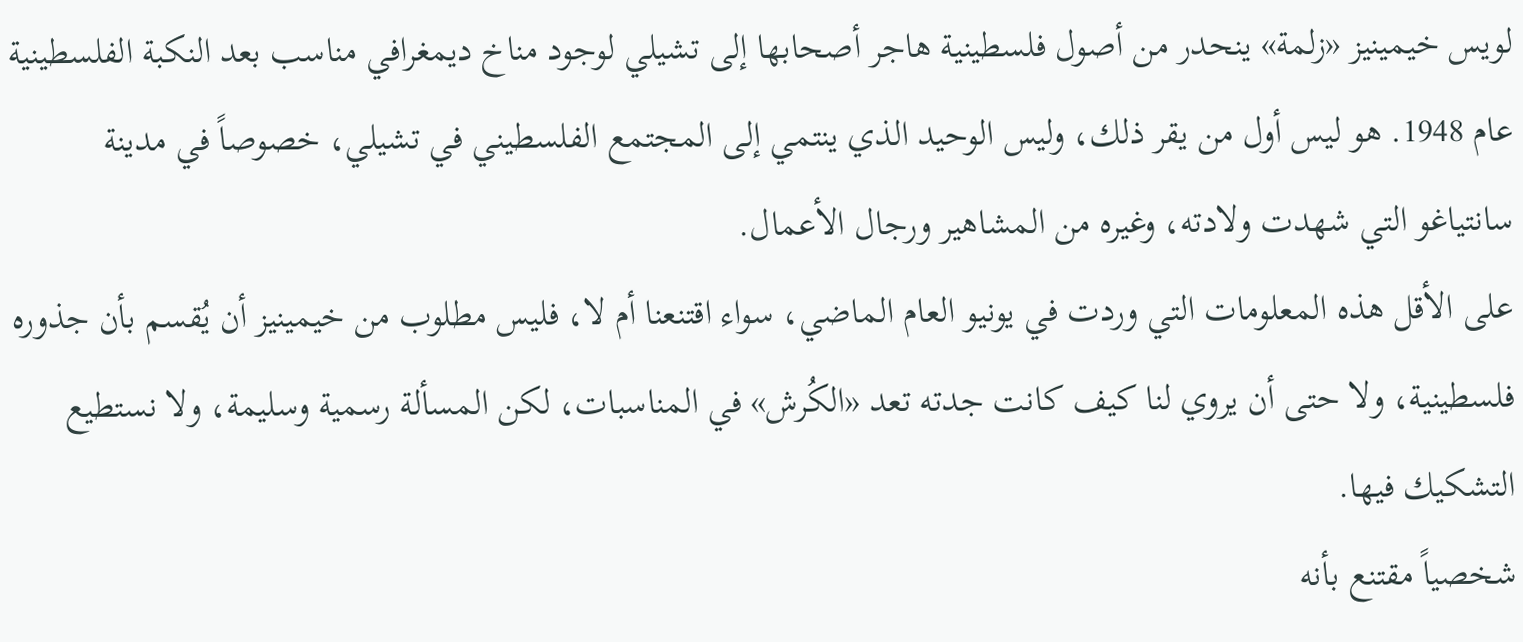لويس خيمينيز «زلمة» ينحدر من أصول فلسطينية هاجر أصحابها إلى تشيلي لوجود مناخ ديمغرافي مناسب بعد النكبة الفلسطينية عام 1948. هو ليس أول من يقر ذلك، وليس الوحيد الذي ينتمي إلى المجتمع الفلسطيني في تشيلي، خصوصاً في مدينة سانتياغو التي شهدت ولادته، وغيره من المشاهير ورجال الأعمال.
على الأقل هذه المعلومات التي وردت في يونيو العام الماضي، سواء اقتنعنا أم لا، فليس مطلوب من خيمينيز أن يُقسم بأن جذوره فلسطينية، ولا حتى أن يروي لنا كيف كانت جدته تعد «الكُرش» في المناسبات، لكن المسألة رسمية وسليمة، ولا نستطيع التشكيك فيها.
شخصياً مقتنع بأنه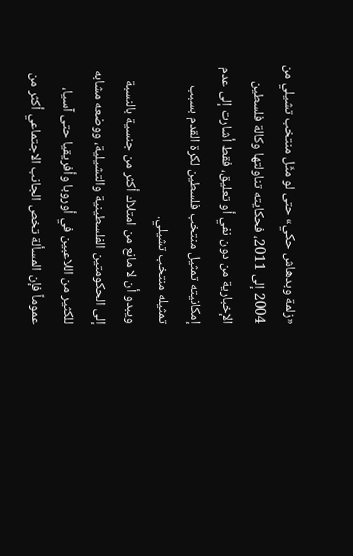«زلمة وبدهاش حكي» حتى لو مثّل منتخب تشيلي من 2004 إلى 2011، فحكايته تناولتها وكالة فلسطين الإخبارية من دون نفي أو تعليق، فقط أشارت إلى عدم إمكانيته تمثيل منتخب فلسطين لكرة القدم بسبب تمثيله منتخب تشيلي.
ويبدو أن لا مانع من امتلاك أكثر من جنسية بالنسبة إلى الحكومتين الفلسطينية والتشيلية، ووضعه مشابه للكثير من اللاعبين في أوروبا وأفريقيا حتى آسيا، عموماً فإن المسألة تخص الجانب الاجتماعي أكثر من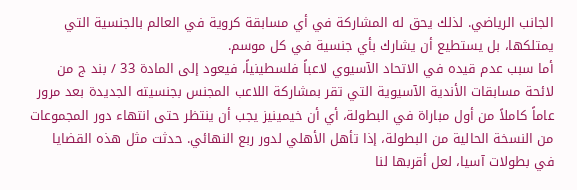الجانب الرياضي. لذلك يحق له المشاركة في أي مسابقة كروية في العالم بالجنسية التي يمتلكها، بل يستطيع أن يشارك بأي جنسية في كل موسم.
أما سبب عدم قيده في الاتحاد الآسيوي لاعباً فلسطينياً، فيعود إلى المادة 33 / بند ج من لائحة مسابقات الأندية الآسيوية التي تقر بمشاركة اللاعب المجنس بجنسيته الجديدة بعد مرور عاماً كاملاً من أول مباراة في البطولة، أي أن خيمينيز يجب أن ينتظر حتى انتهاء دور المجموعات من النسخة الحالية من البطولة، إذا تأهل الأهلي لدور ربع النهائي. حدثت مثل هذه القضايا في بطولات آسيا، لعل أقربها لنا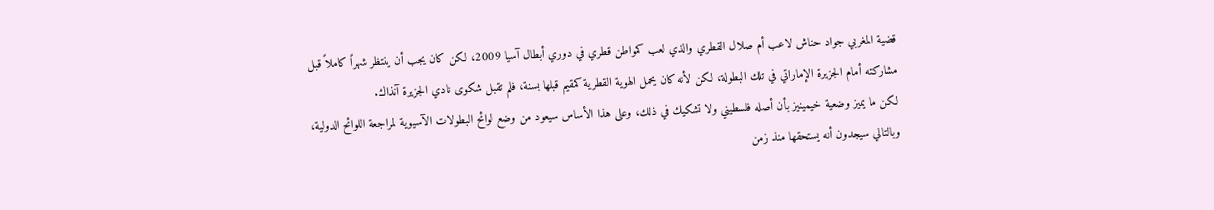قضية المغربي جواد حناش لاعب أم صلال القطري والذي لعب كمواطن قطري في دوري أبطال آسيا 2009، لكن كان يجب أن ينتظر شهراً كاملاً قبل مشاركته أمام الجزيرة الإماراتي في تلك البطولة، لكن لأنه كان يحمل الهوية القطرية كمقيم قبلها بسنة، فلم تقبل شكوى نادي الجزيرة آنذاك.
لكن ما يميز وضعية خيمينيز بأن أصله فلسطيني ولا تشكيك في ذلك، وعلى هذا الأساس سيعود من وضع لوائح البطولات الآسيوية لمراجعة اللوائح الدولية، وبالتالي سيجدون أنه يستحقها منذ زمن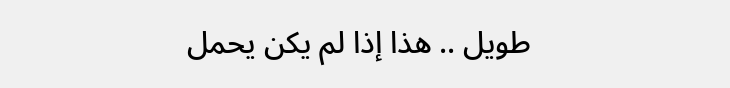طويل .. هذا إذا لم يكن يحمل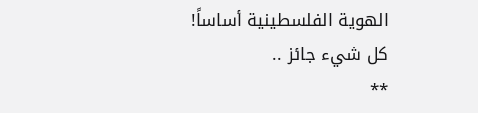الهوية الفلسطينية أساساً!
كل شيء جائز ..
**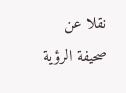نقلا عن صحيفة الرؤية